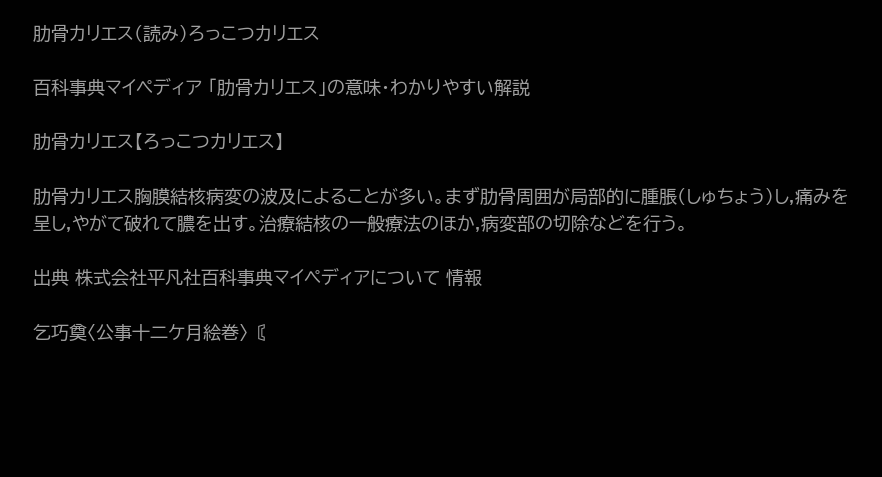肋骨カリエス(読み)ろっこつカリエス

百科事典マイペディア 「肋骨カリエス」の意味・わかりやすい解説

肋骨カリエス【ろっこつカリエス】

肋骨カリエス胸膜結核病変の波及によることが多い。まず肋骨周囲が局部的に腫脹(しゅちょう)し,痛みを呈し,やがて破れて膿を出す。治療結核の一般療法のほか,病変部の切除などを行う。

出典 株式会社平凡社百科事典マイペディアについて 情報

乞巧奠〈公事十二ケ月絵巻〉〘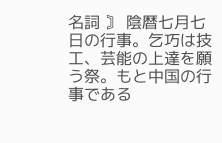名詞 〙 陰暦七月七日の行事。乞巧は技工、芸能の上達を願う祭。もと中国の行事である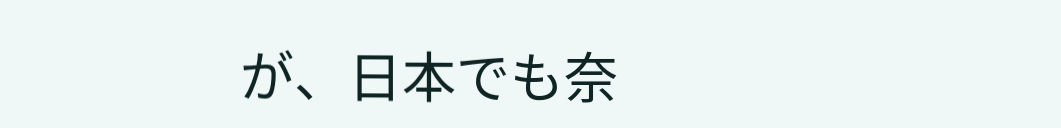が、日本でも奈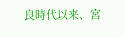良時代以来、宮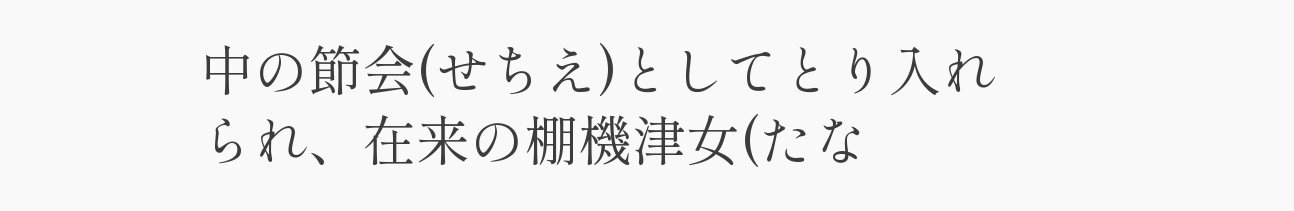中の節会(せちえ)としてとり入れられ、在来の棚機津女(たな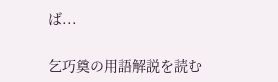ば...

乞巧奠の用語解説を読む